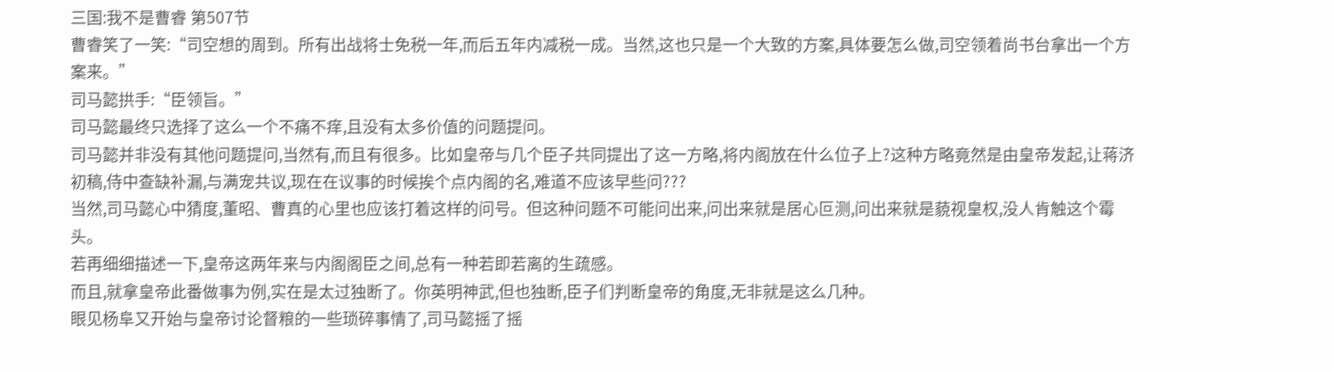三国:我不是曹睿 第507节
曹睿笑了一笑:“司空想的周到。所有出战将士免税一年,而后五年内减税一成。当然,这也只是一个大致的方案,具体要怎么做,司空领着尚书台拿出一个方案来。”
司马懿拱手:“臣领旨。”
司马懿最终只选择了这么一个不痛不痒,且没有太多价值的问题提问。
司马懿并非没有其他问题提问,当然有,而且有很多。比如皇帝与几个臣子共同提出了这一方略,将内阁放在什么位子上?这种方略竟然是由皇帝发起,让蒋济初稿,侍中查缺补漏,与满宠共议,现在在议事的时候挨个点内阁的名,难道不应该早些问???
当然,司马懿心中猜度,董昭、曹真的心里也应该打着这样的问号。但这种问题不可能问出来,问出来就是居心叵测,问出来就是藐视皇权,没人肯触这个霉头。
若再细细描述一下,皇帝这两年来与内阁阁臣之间,总有一种若即若离的生疏感。
而且,就拿皇帝此番做事为例,实在是太过独断了。你英明神武,但也独断,臣子们判断皇帝的角度,无非就是这么几种。
眼见杨阜又开始与皇帝讨论督粮的一些琐碎事情了,司马懿摇了摇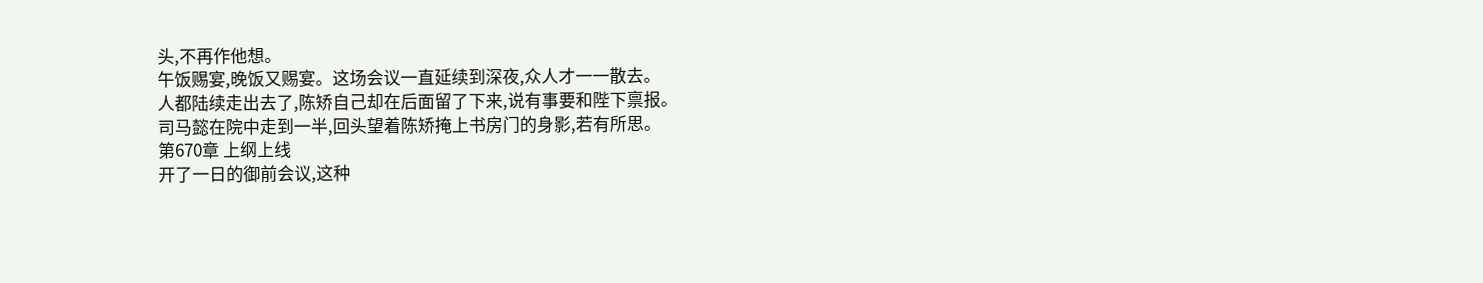头,不再作他想。
午饭赐宴,晚饭又赐宴。这场会议一直延续到深夜,众人才一一散去。
人都陆续走出去了,陈矫自己却在后面留了下来,说有事要和陛下禀报。
司马懿在院中走到一半,回头望着陈矫掩上书房门的身影,若有所思。
第670章 上纲上线
开了一日的御前会议,这种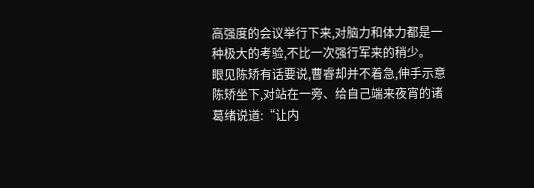高强度的会议举行下来,对脑力和体力都是一种极大的考验,不比一次强行军来的稍少。
眼见陈矫有话要说,曹睿却并不着急,伸手示意陈矫坐下,对站在一旁、给自己端来夜宵的诸葛绪说道:“让内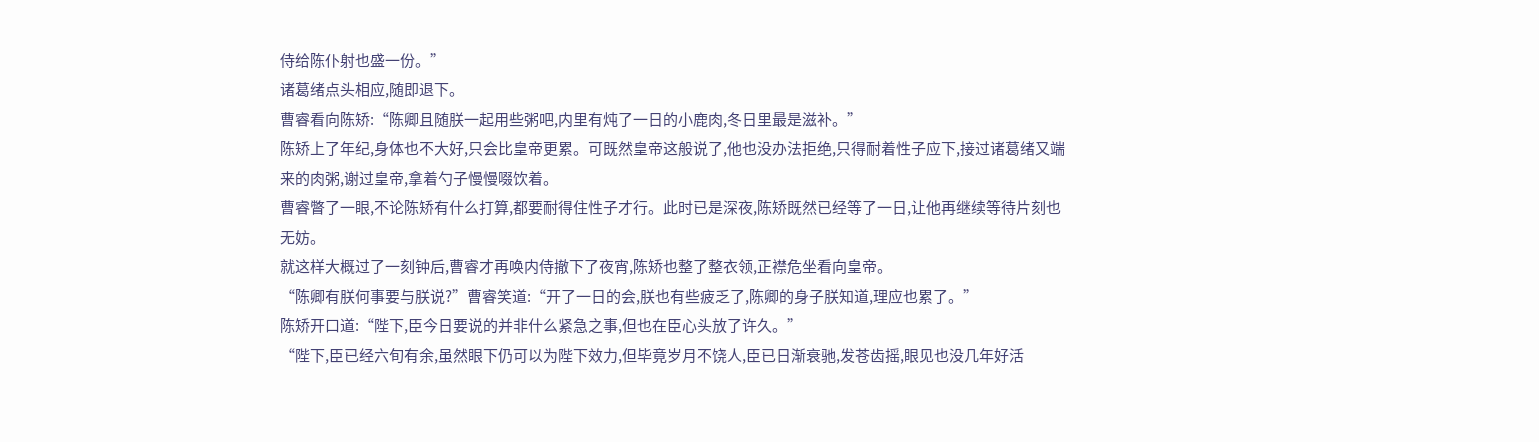侍给陈仆射也盛一份。”
诸葛绪点头相应,随即退下。
曹睿看向陈矫:“陈卿且随朕一起用些粥吧,内里有炖了一日的小鹿肉,冬日里最是滋补。”
陈矫上了年纪,身体也不大好,只会比皇帝更累。可既然皇帝这般说了,他也没办法拒绝,只得耐着性子应下,接过诸葛绪又端来的肉粥,谢过皇帝,拿着勺子慢慢啜饮着。
曹睿瞥了一眼,不论陈矫有什么打算,都要耐得住性子才行。此时已是深夜,陈矫既然已经等了一日,让他再继续等待片刻也无妨。
就这样大概过了一刻钟后,曹睿才再唤内侍撤下了夜宵,陈矫也整了整衣领,正襟危坐看向皇帝。
“陈卿有朕何事要与朕说?”曹睿笑道:“开了一日的会,朕也有些疲乏了,陈卿的身子朕知道,理应也累了。”
陈矫开口道:“陛下,臣今日要说的并非什么紧急之事,但也在臣心头放了许久。”
“陛下,臣已经六旬有余,虽然眼下仍可以为陛下效力,但毕竟岁月不饶人,臣已日渐衰驰,发苍齿摇,眼见也没几年好活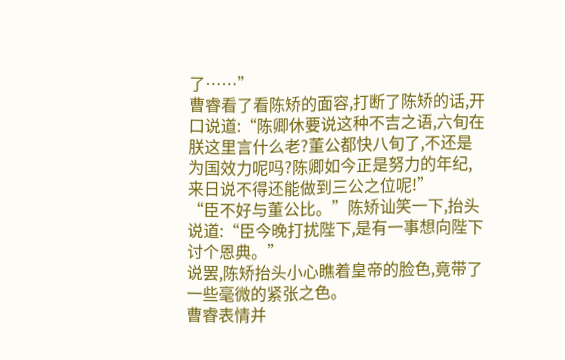了……”
曹睿看了看陈矫的面容,打断了陈矫的话,开口说道:“陈卿休要说这种不吉之语,六旬在朕这里言什么老?董公都快八旬了,不还是为国效力呢吗?陈卿如今正是努力的年纪,来日说不得还能做到三公之位呢!”
“臣不好与董公比。”陈矫讪笑一下,抬头说道:“臣今晚打扰陛下,是有一事想向陛下讨个恩典。”
说罢,陈矫抬头小心瞧着皇帝的脸色,竟带了一些毫微的紧张之色。
曹睿表情并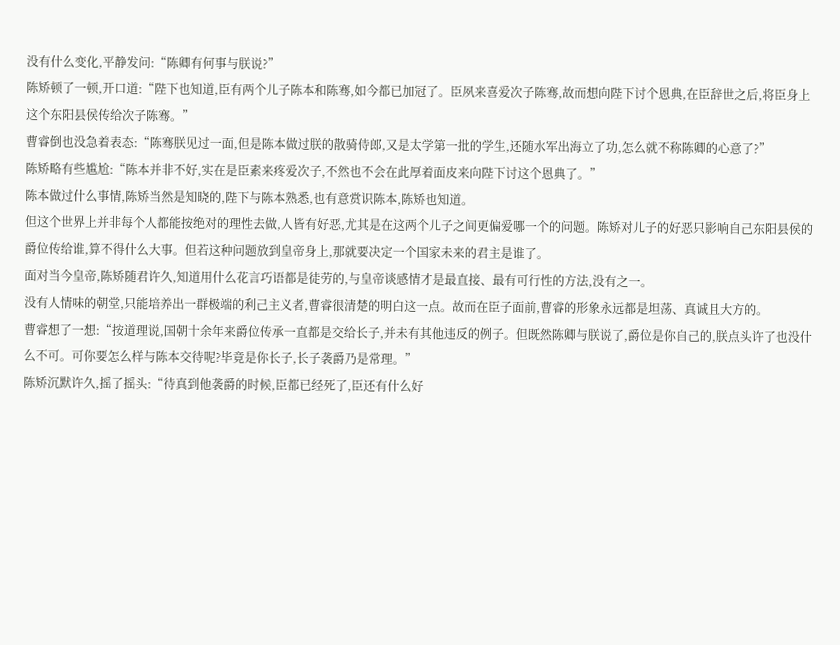没有什么变化,平静发问:“陈卿有何事与朕说?”
陈矫顿了一顿,开口道:“陛下也知道,臣有两个儿子陈本和陈骞,如今都已加冠了。臣夙来喜爱次子陈骞,故而想向陛下讨个恩典,在臣辞世之后,将臣身上这个东阳县侯传给次子陈骞。”
曹睿倒也没急着表态:“陈骞朕见过一面,但是陈本做过朕的散骑侍郎,又是太学第一批的学生,还随水军出海立了功,怎么就不称陈卿的心意了?”
陈矫略有些尴尬:“陈本并非不好,实在是臣素来疼爱次子,不然也不会在此厚着面皮来向陛下讨这个恩典了。”
陈本做过什么事情,陈矫当然是知晓的,陛下与陈本熟悉,也有意赏识陈本,陈矫也知道。
但这个世界上并非每个人都能按绝对的理性去做,人皆有好恶,尤其是在这两个儿子之间更偏爱哪一个的问题。陈矫对儿子的好恶只影响自己东阳县侯的爵位传给谁,算不得什么大事。但若这种问题放到皇帝身上,那就要决定一个国家未来的君主是谁了。
面对当今皇帝,陈矫随君许久,知道用什么花言巧语都是徒劳的,与皇帝谈感情才是最直接、最有可行性的方法,没有之一。
没有人情味的朝堂,只能培养出一群极端的利己主义者,曹睿很清楚的明白这一点。故而在臣子面前,曹睿的形象永远都是坦荡、真诚且大方的。
曹睿想了一想:“按道理说,国朝十余年来爵位传承一直都是交给长子,并未有其他违反的例子。但既然陈卿与朕说了,爵位是你自己的,朕点头许了也没什么不可。可你要怎么样与陈本交待呢?毕竟是你长子,长子袭爵乃是常理。”
陈矫沉默许久,摇了摇头:“待真到他袭爵的时候,臣都已经死了,臣还有什么好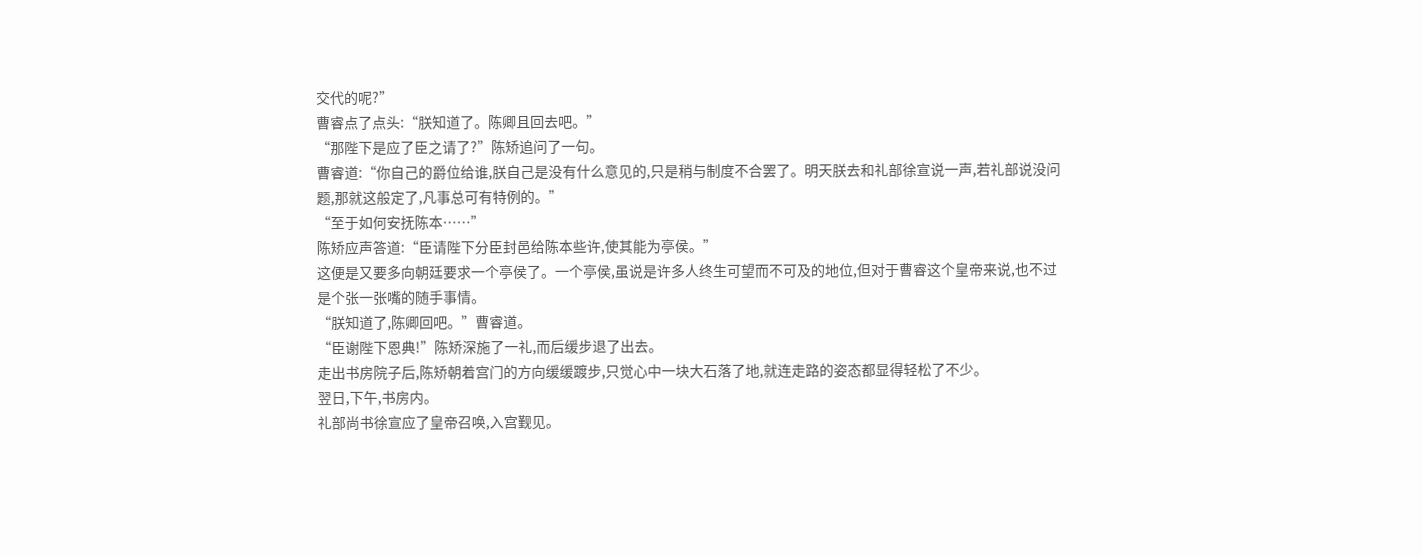交代的呢?”
曹睿点了点头:“朕知道了。陈卿且回去吧。”
“那陛下是应了臣之请了?”陈矫追问了一句。
曹睿道:“你自己的爵位给谁,朕自己是没有什么意见的,只是稍与制度不合罢了。明天朕去和礼部徐宣说一声,若礼部说没问题,那就这般定了,凡事总可有特例的。”
“至于如何安抚陈本……”
陈矫应声答道:“臣请陛下分臣封邑给陈本些许,使其能为亭侯。”
这便是又要多向朝廷要求一个亭侯了。一个亭侯,虽说是许多人终生可望而不可及的地位,但对于曹睿这个皇帝来说,也不过是个张一张嘴的随手事情。
“朕知道了,陈卿回吧。”曹睿道。
“臣谢陛下恩典!”陈矫深施了一礼,而后缓步退了出去。
走出书房院子后,陈矫朝着宫门的方向缓缓踱步,只觉心中一块大石落了地,就连走路的姿态都显得轻松了不少。
翌日,下午,书房内。
礼部尚书徐宣应了皇帝召唤,入宫觐见。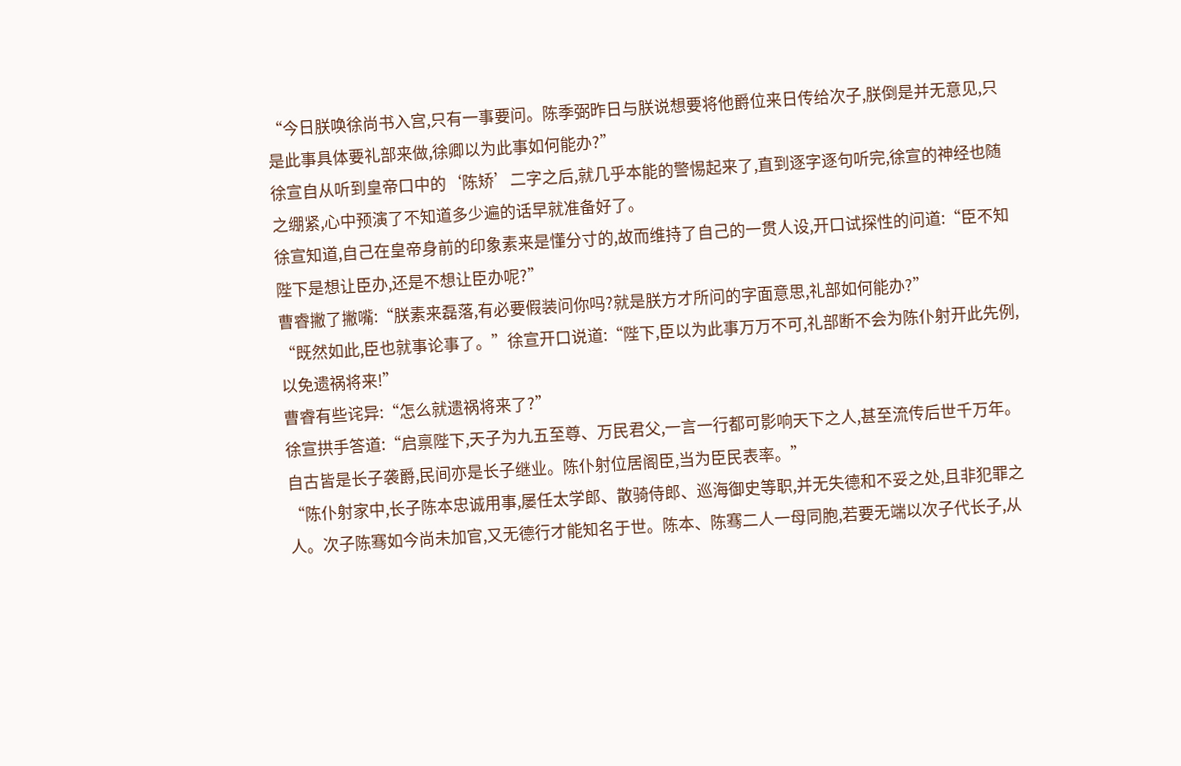“今日朕唤徐尚书入宫,只有一事要问。陈季弼昨日与朕说想要将他爵位来日传给次子,朕倒是并无意见,只是此事具体要礼部来做,徐卿以为此事如何能办?”
徐宣自从听到皇帝口中的‘陈矫’二字之后,就几乎本能的警惕起来了,直到逐字逐句听完,徐宣的神经也随之绷紧,心中预演了不知道多少遍的话早就准备好了。
徐宣知道,自己在皇帝身前的印象素来是懂分寸的,故而维持了自己的一贯人设,开口试探性的问道:“臣不知陛下是想让臣办,还是不想让臣办呢?”
曹睿撇了撇嘴:“朕素来磊落,有必要假装问你吗?就是朕方才所问的字面意思,礼部如何能办?”
“既然如此,臣也就事论事了。”徐宣开口说道:“陛下,臣以为此事万万不可,礼部断不会为陈仆射开此先例,以免遗祸将来!”
曹睿有些诧异:“怎么就遗祸将来了?”
徐宣拱手答道:“启禀陛下,天子为九五至尊、万民君父,一言一行都可影响天下之人,甚至流传后世千万年。自古皆是长子袭爵,民间亦是长子继业。陈仆射位居阁臣,当为臣民表率。”
“陈仆射家中,长子陈本忠诚用事,屡任太学郎、散骑侍郎、巡海御史等职,并无失德和不妥之处,且非犯罪之人。次子陈骞如今尚未加官,又无德行才能知名于世。陈本、陈骞二人一母同胞,若要无端以次子代长子,从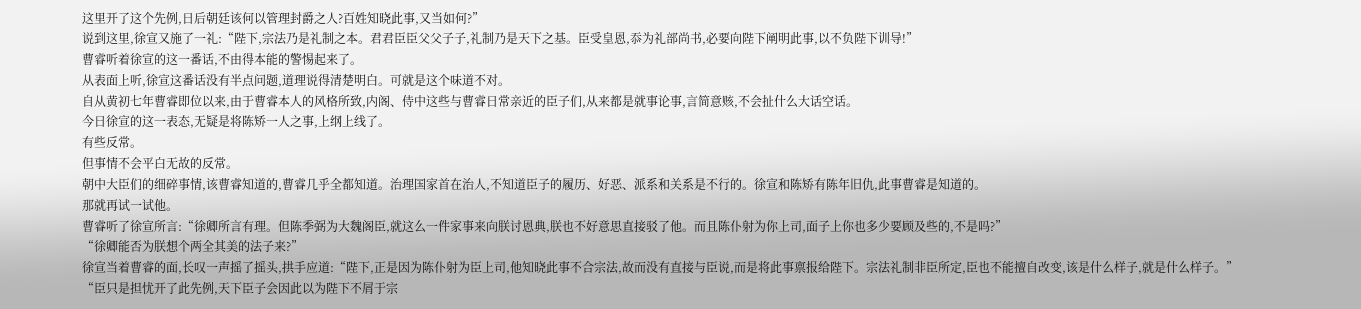这里开了这个先例,日后朝廷该何以管理封爵之人?百姓知晓此事,又当如何?”
说到这里,徐宣又施了一礼:“陛下,宗法乃是礼制之本。君君臣臣父父子子,礼制乃是天下之基。臣受皇恩,忝为礼部尚书,必要向陛下阐明此事,以不负陛下训导!”
曹睿听着徐宣的这一番话,不由得本能的警惕起来了。
从表面上听,徐宣这番话没有半点问题,道理说得清楚明白。可就是这个味道不对。
自从黄初七年曹睿即位以来,由于曹睿本人的风格所致,内阁、侍中这些与曹睿日常亲近的臣子们,从来都是就事论事,言简意赅,不会扯什么大话空话。
今日徐宣的这一表态,无疑是将陈矫一人之事,上纲上线了。
有些反常。
但事情不会平白无故的反常。
朝中大臣们的细碎事情,该曹睿知道的,曹睿几乎全都知道。治理国家首在治人,不知道臣子的履历、好恶、派系和关系是不行的。徐宣和陈矫有陈年旧仇,此事曹睿是知道的。
那就再试一试他。
曹睿听了徐宣所言:“徐卿所言有理。但陈季弼为大魏阁臣,就这么一件家事来向朕讨恩典,朕也不好意思直接驳了他。而且陈仆射为你上司,面子上你也多少要顾及些的,不是吗?”
“徐卿能否为朕想个两全其美的法子来?”
徐宣当着曹睿的面,长叹一声摇了摇头,拱手应道:“陛下,正是因为陈仆射为臣上司,他知晓此事不合宗法,故而没有直接与臣说,而是将此事禀报给陛下。宗法礼制非臣所定,臣也不能擅自改变,该是什么样子,就是什么样子。”
“臣只是担忧开了此先例,天下臣子会因此以为陛下不屑于宗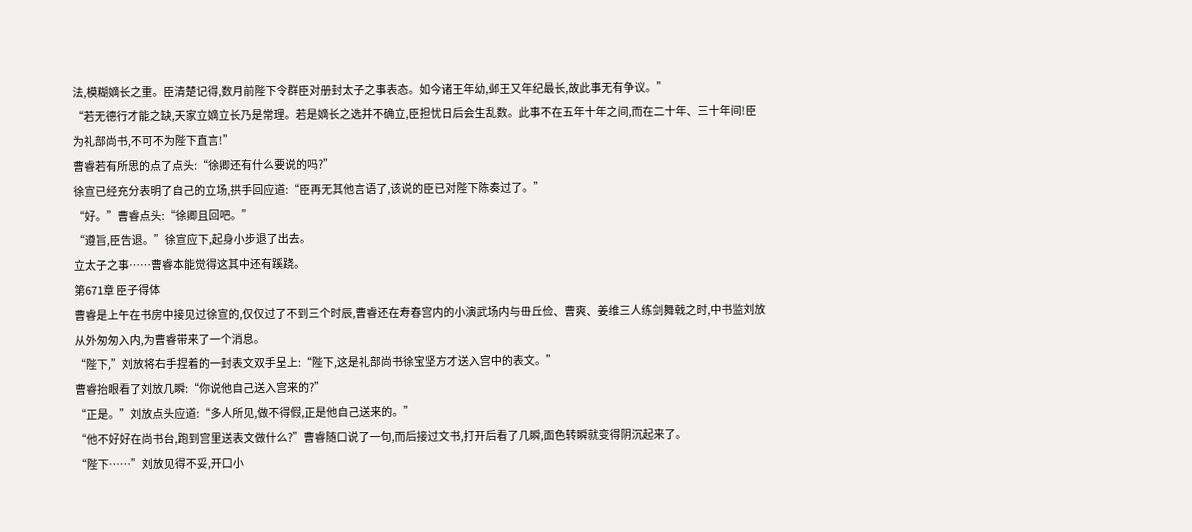法,模糊嫡长之重。臣清楚记得,数月前陛下令群臣对册封太子之事表态。如今诸王年幼,邺王又年纪最长,故此事无有争议。”
“若无德行才能之缺,天家立嫡立长乃是常理。若是嫡长之选并不确立,臣担忧日后会生乱数。此事不在五年十年之间,而在二十年、三十年间!臣为礼部尚书,不可不为陛下直言!”
曹睿若有所思的点了点头:“徐卿还有什么要说的吗?”
徐宣已经充分表明了自己的立场,拱手回应道:“臣再无其他言语了,该说的臣已对陛下陈奏过了。”
“好。”曹睿点头:“徐卿且回吧。”
“遵旨,臣告退。”徐宣应下,起身小步退了出去。
立太子之事……曹睿本能觉得这其中还有蹊跷。
第671章 臣子得体
曹睿是上午在书房中接见过徐宣的,仅仅过了不到三个时辰,曹睿还在寿春宫内的小演武场内与毌丘俭、曹爽、姜维三人练剑舞戟之时,中书监刘放从外匆匆入内,为曹睿带来了一个消息。
“陛下,”刘放将右手捏着的一封表文双手呈上:“陛下,这是礼部尚书徐宝坚方才送入宫中的表文。”
曹睿抬眼看了刘放几瞬:“你说他自己送入宫来的?”
“正是。”刘放点头应道:“多人所见,做不得假,正是他自己送来的。”
“他不好好在尚书台,跑到宫里送表文做什么?”曹睿随口说了一句,而后接过文书,打开后看了几瞬,面色转瞬就变得阴沉起来了。
“陛下……”刘放见得不妥,开口小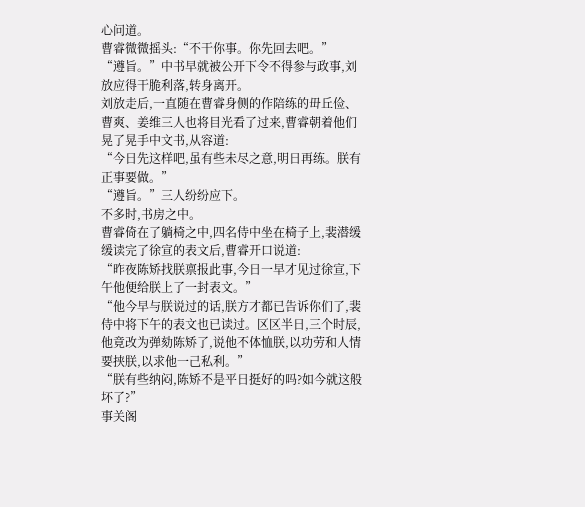心问道。
曹睿微微摇头:“不干你事。你先回去吧。”
“遵旨。”中书早就被公开下令不得参与政事,刘放应得干脆利落,转身离开。
刘放走后,一直随在曹睿身侧的作陪练的毌丘俭、曹爽、姜维三人也将目光看了过来,曹睿朝着他们晃了晃手中文书,从容道:
“今日先这样吧,虽有些未尽之意,明日再练。朕有正事要做。”
“遵旨。”三人纷纷应下。
不多时,书房之中。
曹睿倚在了躺椅之中,四名侍中坐在椅子上,裴潜缓缓读完了徐宣的表文后,曹睿开口说道:
“昨夜陈矫找朕禀报此事,今日一早才见过徐宣,下午他便给朕上了一封表文。”
“他今早与朕说过的话,朕方才都已告诉你们了,裴侍中将下午的表文也已读过。区区半日,三个时辰,他竟改为弹劾陈矫了,说他不体恤朕,以功劳和人情要挟朕,以求他一己私利。”
“朕有些纳闷,陈矫不是平日挺好的吗?如今就这般坏了?”
事关阁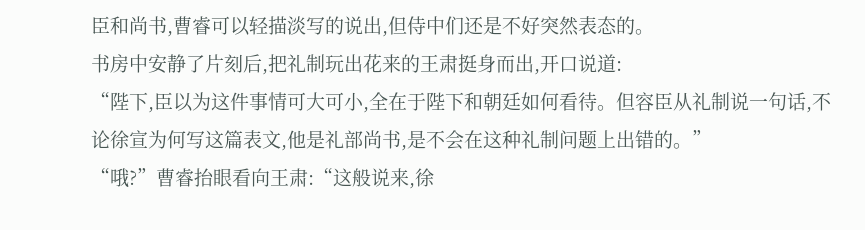臣和尚书,曹睿可以轻描淡写的说出,但侍中们还是不好突然表态的。
书房中安静了片刻后,把礼制玩出花来的王肃挺身而出,开口说道:
“陛下,臣以为这件事情可大可小,全在于陛下和朝廷如何看待。但容臣从礼制说一句话,不论徐宣为何写这篇表文,他是礼部尚书,是不会在这种礼制问题上出错的。”
“哦?”曹睿抬眼看向王肃:“这般说来,徐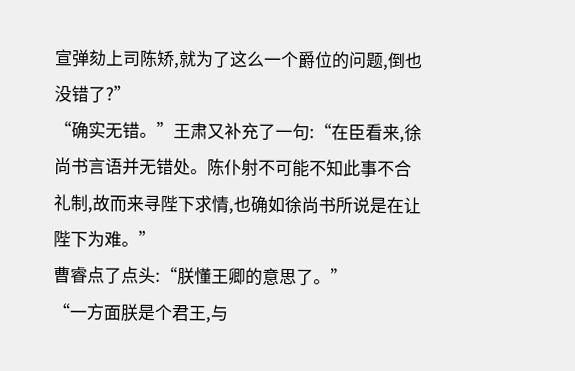宣弹劾上司陈矫,就为了这么一个爵位的问题,倒也没错了?”
“确实无错。”王肃又补充了一句:“在臣看来,徐尚书言语并无错处。陈仆射不可能不知此事不合礼制,故而来寻陛下求情,也确如徐尚书所说是在让陛下为难。”
曹睿点了点头:“朕懂王卿的意思了。”
“一方面朕是个君王,与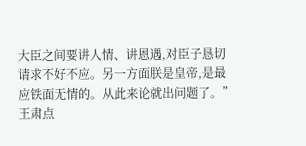大臣之间要讲人情、讲恩遇,对臣子恳切请求不好不应。另一方面朕是皇帝,是最应铁面无情的。从此来论就出问题了。”
王肃点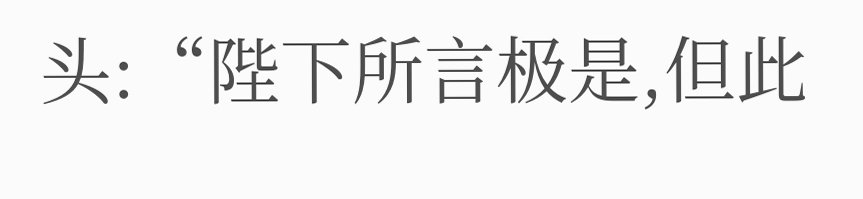头:“陛下所言极是,但此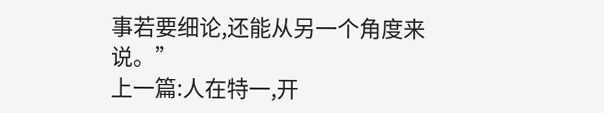事若要细论,还能从另一个角度来说。”
上一篇:人在特一,开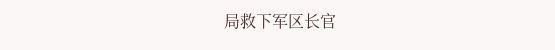局救下军区长官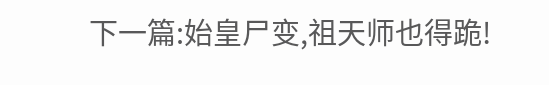下一篇:始皇尸变,祖天师也得跪!